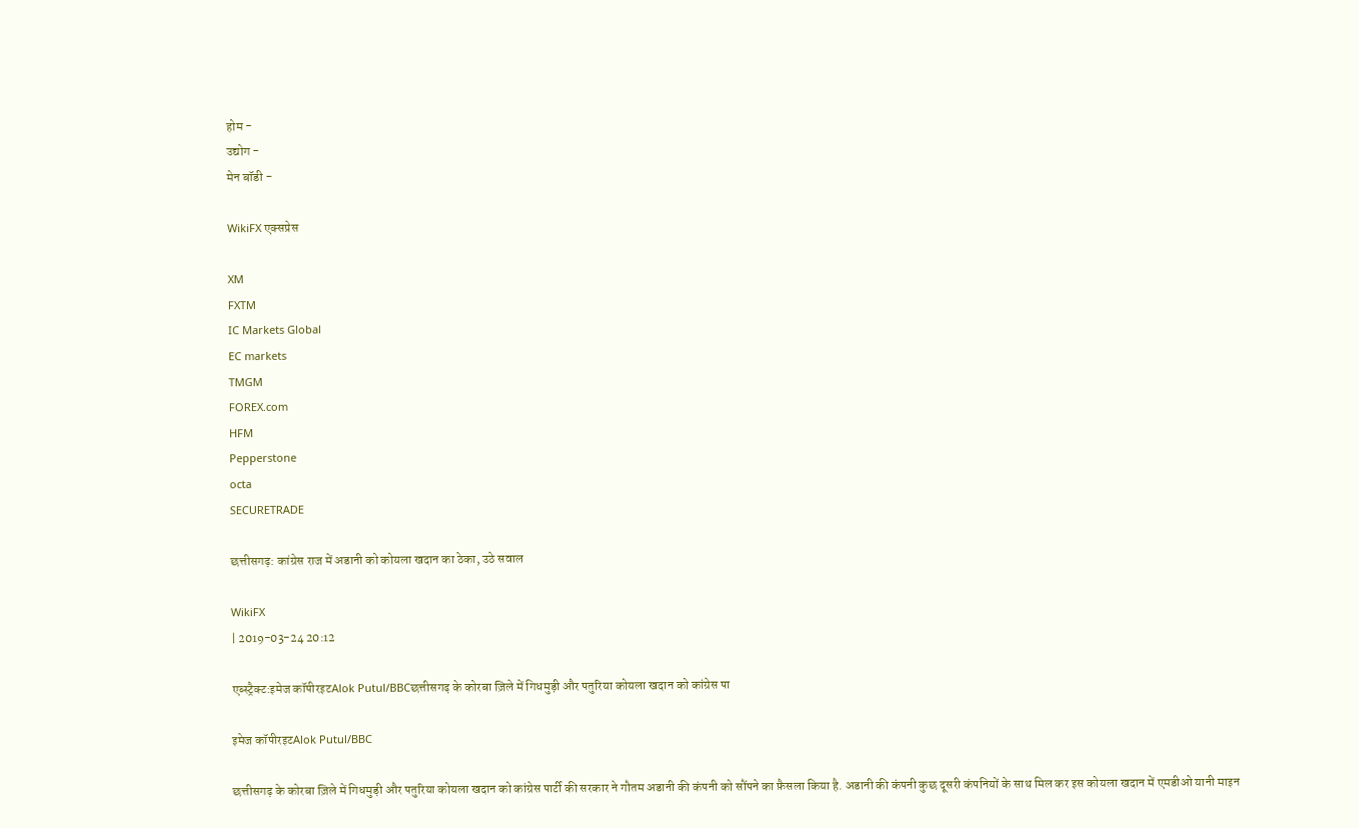होम -
उद्योग -
मेन बॉडी -

WikiFX एक्सप्रेस

XM
FXTM
IC Markets Global
EC markets
TMGM
FOREX.com
HFM
Pepperstone
octa
SECURETRADE

छत्तीसगढ़: कांग्रेस राज में अडानी को कोयला खदान का ठेका, उठे सवाल

WikiFX
| 2019-03-24 20:12

एब्स्ट्रैक्ट:इमेज कॉपीरइटAlok Putul/BBCछत्तीसगढ़ के कोरबा ज़िले में गिधमुड़ी और पतुरिया कोयला खदान को कांग्रेस पा

इमेज कॉपीरइटAlok Putul/BBC

छत्तीसगढ़ के कोरबा ज़िले में गिधमुड़ी और पतुरिया कोयला खदान को कांग्रेस पार्टी की सरकार ने गौतम अडानी की कंपनी को सौंपने का फ़ैसला किया है. अडानी की कंपनी कुछ दूसरी कंपनियों के साथ मिल कर इस कोयला खदान में एमडीओ यानी माइन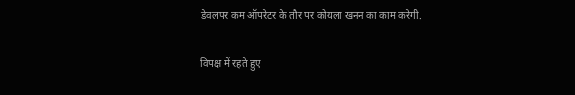डेवलपर कम ऑपरेटर के तौर पर कोयला खनन का काम करेगी.

विपक्ष में रहते हुए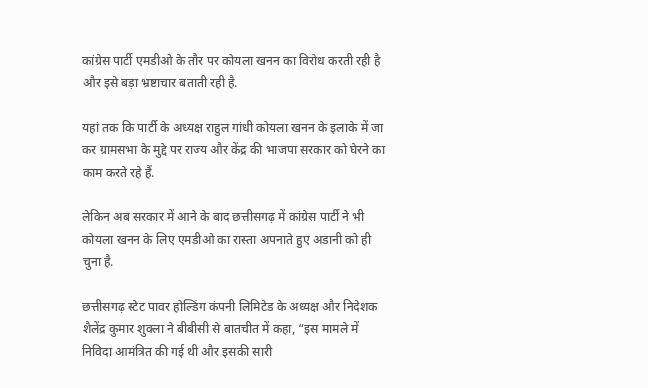कांग्रेस पार्टी एमडीओ के तौर पर कोयला खनन का विरोध करती रही है और इसे बड़ा भ्रष्टाचार बताती रही है.

यहां तक कि पार्टी के अध्यक्ष राहुल गांधी कोयला खनन के इलाके में जा कर ग्रामसभा के मुद्दे पर राज्य और केंद्र की भाजपा सरकार को घेरने का काम करते रहे हैं.

लेकिन अब सरकार में आने के बाद छत्तीसगढ़ में कांग्रेस पार्टी ने भी कोयला खनन के लिए एमडीओ का रास्ता अपनाते हुए अडानी को ही चुना है.

छत्तीसगढ़ स्टेट पावर होल्डिंग कंपनी लिमिटेड के अध्यक्ष और निदेशक शैलेंद्र कुमार शुक्ला ने बीबीसी से बातचीत में कहा, “इस मामले में निविदा आमंत्रित की गई थी और इसकी सारी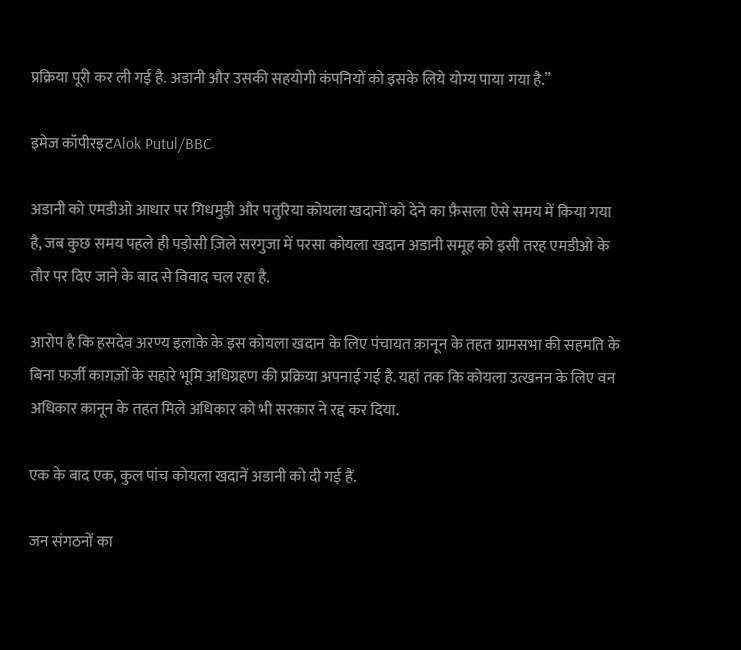प्रक्रिया पूरी कर ली गई है. अडानी और उसकी सहयोगी कंपनियों को इसके लिये योग्य पाया गया है.”

इमेज कॉपीरइटAlok Putul/BBC

अडानी को एमडीओ आधार पर गिधमुड़ी और पतुरिया कोयला खदानों को देने का फ़ैसला ऐसे समय में किया गया है, जब कुछ समय पहले ही पड़ोसी ज़िले सरगुजा में परसा कोयला खदान अडानी समूह को इसी तरह एमडीओ के तौर पर दिए जाने के बाद से विवाद चल रहा है.

आरोप है कि हसदेव अरण्य इलाके के इस कोयला खदान के लिए पंचायत क़ानून के तहत ग्रामसभा की सहमति के बिना फ़र्ज़ी काग़ज़ों के सहारे भूमि अधिग्रहण की प्रक्रिया अपनाई गई है. यहां तक कि कोयला उत्खनन के लिए वन अधिकार क़ानून के तहत मिले अधिकार को भी सरकार ने रद्द कर दिया.

एक के बाद एक, कुल पांच कोयला खदानें अडानी को दी गई हैं.

जन संगठनों का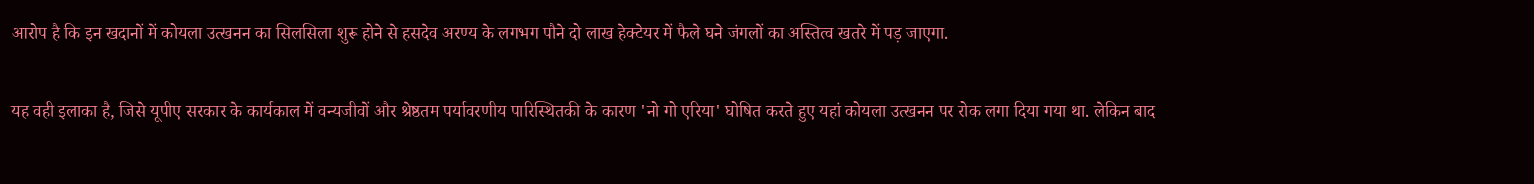आरोप है कि इन खदानों में कोयला उत्खनन का सिलसिला शुरू होने से हसदेव अरण्य के लगभग पौने दो लाख हेक्टेयर में फैले घने जंगलों का अस्तित्व खतरे में पड़ जाएगा.

यह वही इलाका है, जिसे यूपीए सरकार के कार्यकाल में वन्यजीवों और श्रेष्ठतम पर्यावरणीय पारिस्थितकी के कारण 'नो गो एरिया' घोषित करते हुए यहां कोयला उत्खनन पर रोक लगा दिया गया था. लेकिन बाद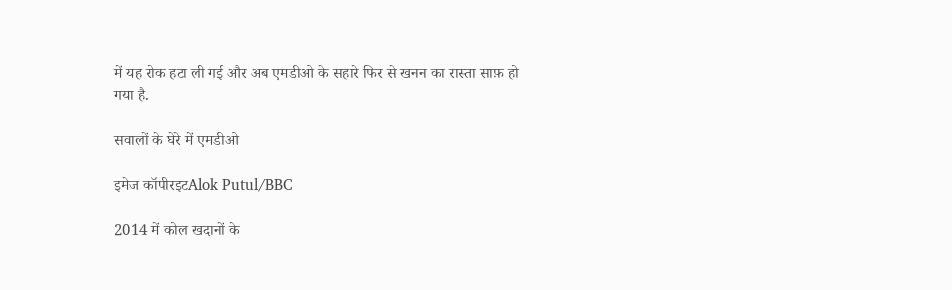में यह रोक हटा ली गई और अब एमडीओ के सहारे फिर से खनन का रास्ता साफ़ हो गया है.

सवालों के घेरे में एमडीओ

इमेज कॉपीरइटAlok Putul/BBC

2014 में कोल खदानों के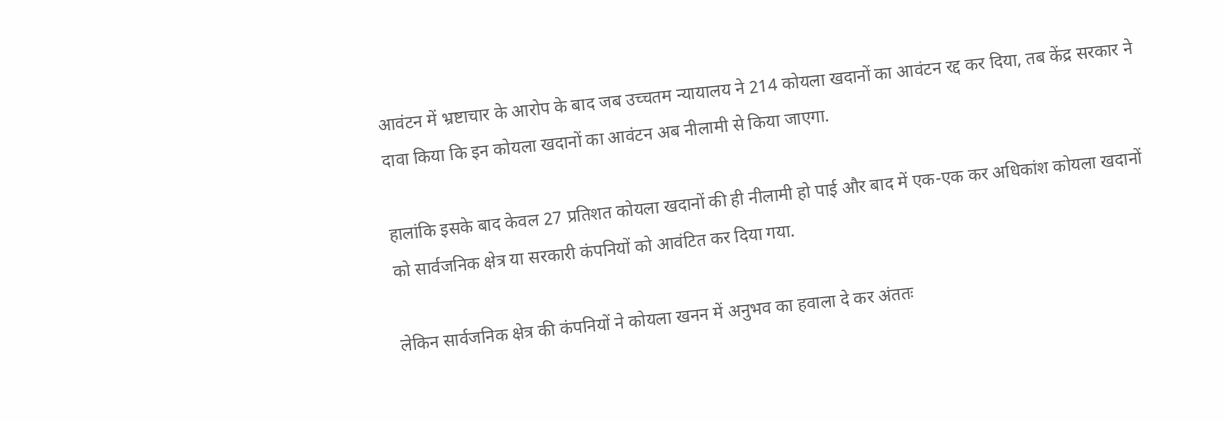आवंटन में भ्रष्टाचार के आरोप के बाद जब उच्चतम न्यायालय ने 214 कोयला खदानों का आवंटन रद्द कर दिया, तब केंद्र सरकार ने दावा किया कि इन कोयला खदानों का आवंटन अब नीलामी से किया जाएगा.

हालांकि इसके बाद केवल 27 प्रतिशत कोयला खदानों की ही नीलामी हो पाई और बाद में एक-एक कर अधिकांश कोयला खदानों को सार्वजनिक क्षेत्र या सरकारी कंपनियों को आवंटित कर दिया गया.

लेकिन सार्वजनिक क्षेत्र की कंपनियों ने कोयला खनन में अनुभव का हवाला दे कर अंततः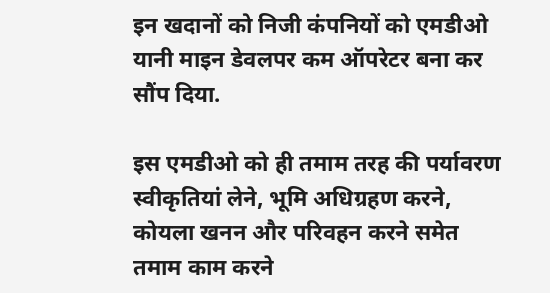इन खदानों को निजी कंपनियों को एमडीओ यानी माइन डेवलपर कम ऑपरेटर बना कर सौंप दिया.

इस एमडीओ को ही तमाम तरह की पर्यावरण स्वीकृतियां लेने, भूमि अधिग्रहण करने, कोयला खनन और परिवहन करने समेत तमाम काम करने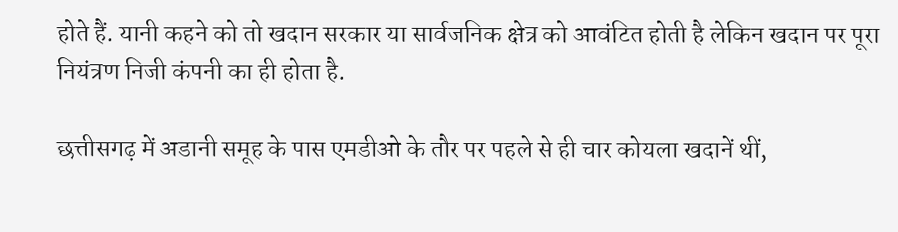होते हैं. यानी कहने को तो खदान सरकार या सार्वजनिक क्षेत्र को आवंटित होती है लेकिन खदान पर पूरा नियंत्रण निजी कंपनी का ही होता है.

छत्तीसगढ़ में अडानी समूह के पास एमडीओ के तौर पर पहले से ही चार कोयला खदानें थीं,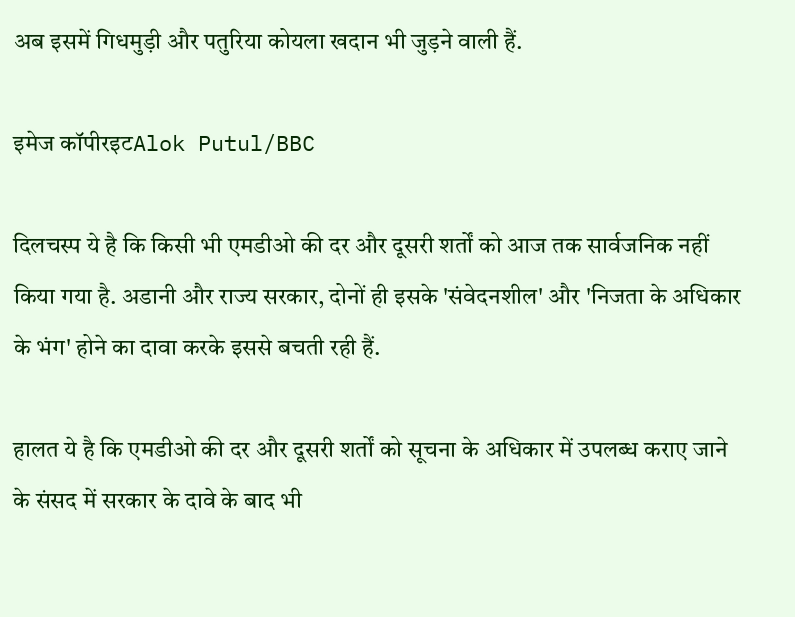अब इसमें गिधमुड़ी और पतुरिया कोयला खदान भी जुड़ने वाली हैं.

इमेज कॉपीरइटAlok Putul/BBC

दिलचस्प ये है कि किसी भी एमडीओ की दर और दूसरी शर्तों को आज तक सार्वजनिक नहीं किया गया है. अडानी और राज्य सरकार, दोनों ही इसके 'संवेदनशील' और 'निजता के अधिकार के भंग' होने का दावा करके इससे बचती रही हैं.

हालत ये है कि एमडीओ की दर और दूसरी शर्तों को सूचना के अधिकार में उपलब्ध कराए जाने के संसद में सरकार के दावे के बाद भी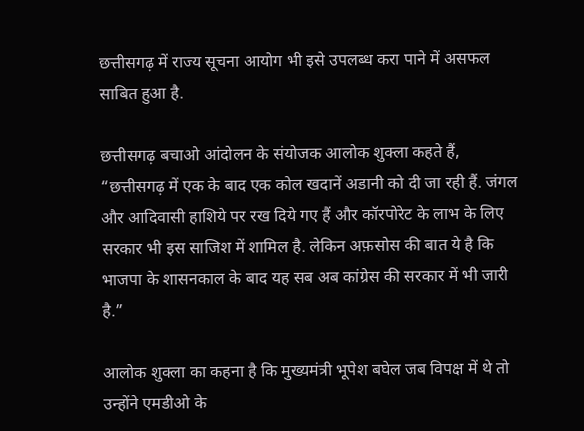छत्तीसगढ़ में राज्य सूचना आयोग भी इसे उपलब्ध करा पाने में असफल साबित हुआ है.

छत्तीसगढ़ बचाओ आंदोलन के संयोजक आलोक शुक्ला कहते हैं, “छत्तीसगढ़ में एक के बाद एक कोल खदानें अडानी को दी जा रही हैं. जंगल और आदिवासी हाशिये पर रख दिये गए हैं और कॉरपोरेट के लाभ के लिए सरकार भी इस साजिश में शामिल है. लेकिन अफ़सोस की बात ये है कि भाजपा के शासनकाल के बाद यह सब अब कांग्रेस की सरकार में भी जारी है.”

आलोक शुक्ला का कहना है कि मुख्यमंत्री भूपेश बघेल जब विपक्ष में थे तो उन्होंने एमडीओ के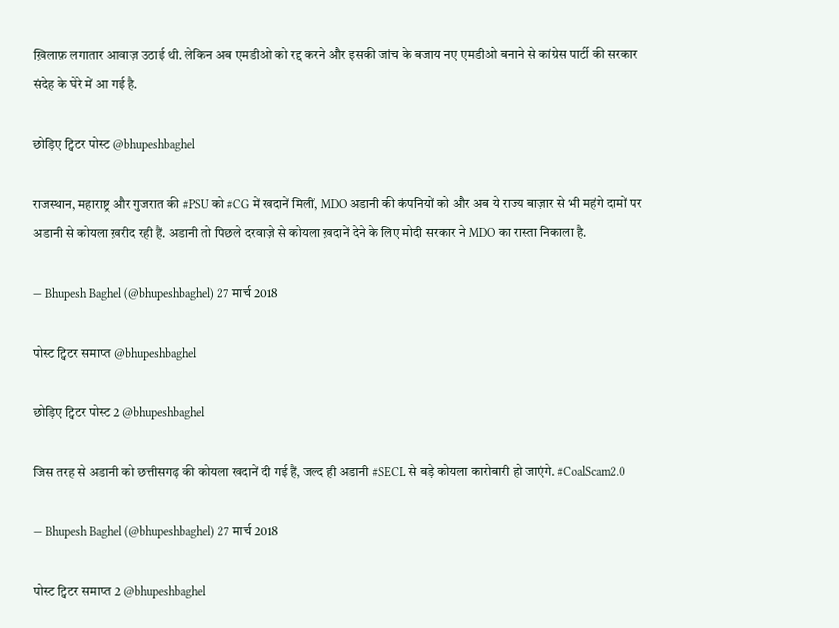ख़िलाफ़ लगातार आवाज़ उठाई थी. लेकिन अब एमडीओ को रद्द करने और इसकी जांच के बजाय नए एमडीओ बनाने से कांग्रेस पार्टी की सरकार संदेह के घेरे में आ गई है.

छोड़िए ट्विटर पोस्ट @bhupeshbaghel

राजस्थान, महाराष्ट्र और गुजरात की #PSU को #CG में खदानें मिलीं, MDO अडानी की कंपनियों को और अब ये राज्य बाज़ार से भी महंगे दामों पर अडानी से कोयला ख़रीद रही हैं. अडानी तो पिछले दरवाज़े से कोयला ख़दानें देने के लिए मोदी सरकार ने MDO का रास्ता निकाला है.

— Bhupesh Baghel (@bhupeshbaghel) 27 मार्च 2018

पोस्ट ट्विटर समाप्त @bhupeshbaghel

छोड़िए ट्विटर पोस्ट 2 @bhupeshbaghel

जिस तरह से अडानी को छत्तीसगढ़ की कोयला खदानें दी गई हैं, जल्द ही अडानी #SECL से बड़े कोयला कारोबारी हो जाएंगे. #CoalScam2.0

— Bhupesh Baghel (@bhupeshbaghel) 27 मार्च 2018

पोस्ट ट्विटर समाप्त 2 @bhupeshbaghel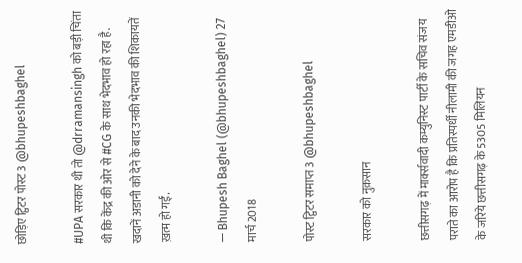छोड़िए ट्विटर पोस्ट 3 @bhupeshbaghel

#UPA सरकार थी तो @drramansingh को बड़ी चिंता थी कि केंद्र की ओर से #CG के साथ भेदभाव हो रहा है. खदानें अडानी को देने के बाद उनकी भेदभाव की शिकायतें ख़त्म हो गईं.

— Bhupesh Baghel (@bhupeshbaghel) 27 मार्च 2018

पोस्ट ट्विटर समाप्त 3 @bhupeshbaghel

सरकार को नुक़सान

छत्तीसगढ़ में मार्क्सवादी कम्युनिस्ट पार्टी के सचिव संजय पराते का आरोप है कि प्रतिस्पर्धी नीलामी की जगह एमडीओ के जरिये छत्तीसगढ़ के 5305 मिलियन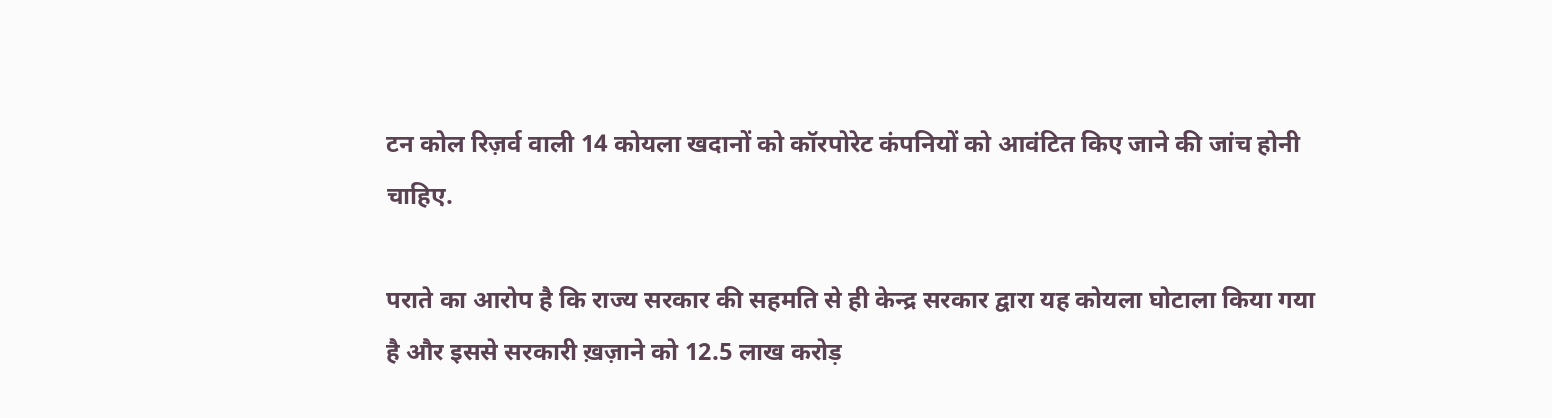टन कोल रिज़र्व वाली 14 कोयला खदानों को कॉरपोरेट कंपनियों को आवंटित किए जाने की जांच होनी चाहिए.

पराते का आरोप है कि राज्य सरकार की सहमति से ही केन्द्र सरकार द्वारा यह कोयला घोटाला किया गया है और इससे सरकारी ख़ज़ाने को 12.5 लाख करोड़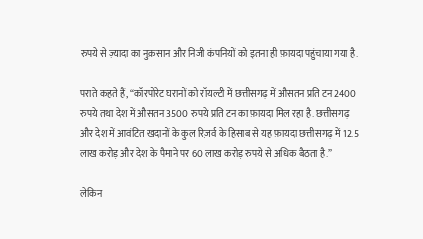रुपये से ज़्यादा का नुक़सान और निजी कंपनियों को इतना ही फ़ायदा पहुंचाया गया है.

पराते कहते हैं, “कॉरपोरेट घरानों को रॉयल्टी में छत्तीसगढ़ में औसतन प्रति टन 2400 रुपये तथा देश में औसतन 3500 रुपये प्रति टन का फ़ायदा मिल रहा है. छत्तीसगढ़ और देश में आवंटित खदानों के कुल रिज़र्व के हिसाब से यह फ़ायदा छत्तीसगढ़ में 12.5 लाख करोड़ और देश के पैमाने पर 60 लाख करोड़ रुपये से अधिक बैठता है.”

लेकिन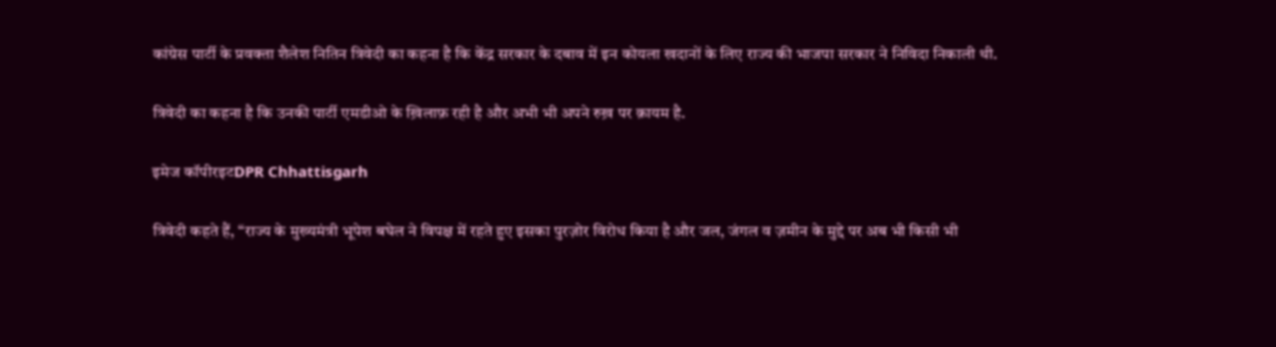कांग्रेस पार्टी के प्रवक्ता शैलेश नितिन त्रिवेदी का कहना है कि केंद्र सरकार के दबाव में इन कोयला खदानों के लिए राज्य की भाजपा सरकार ने निविदा निकाली थी.

त्रिवेदी का कहना है कि उनकी पार्टी एमडीओ के ख़िलाफ़ रही है और अभी भी अपने रुख़ पर क़ायम है.

इमेज कॉपीरइटDPR Chhattisgarh

त्रिवेदी कहते हैं, “राज्य के मुख्यमंत्री भूपेश बघेल ने विपक्ष में रहते हुए इसका पुरज़ोर विरोध किया है और जल, जंगल व ज़मीन के मुद्दे पर अब भी किसी भी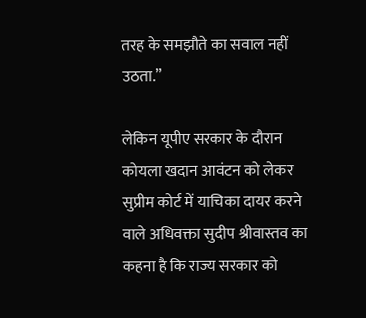तरह के समझौते का सवाल नहीं उठता.”

लेकिन यूपीए सरकार के दौरान कोयला खदान आवंटन को लेकर सुप्रीम कोर्ट में याचिका दायर करने वाले अधिवक्ता सुदीप श्रीवास्तव का कहना है कि राज्य सरकार को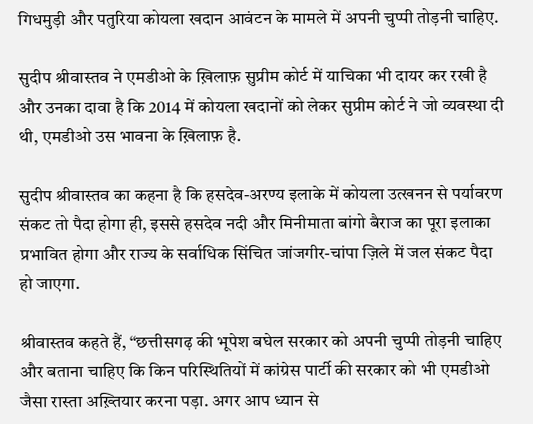गिधमुड़ी और पतुरिया कोयला खदान आवंटन के मामले में अपनी चुप्पी तोड़नी चाहिए.

सुदीप श्रीवास्तव ने एमडीओ के ख़िलाफ़ सुप्रीम कोर्ट में याचिका भी दायर कर रखी है और उनका दावा है कि 2014 में कोयला खदानों को लेकर सुप्रीम कोर्ट ने जो व्यवस्था दी थी, एमडीओ उस भावना के ख़िलाफ़ है.

सुदीप श्रीवास्तव का कहना है कि हसदेव-अरण्य इलाके में कोयला उत्खनन से पर्यावरण संकट तो पैदा होगा ही, इससे हसदेव नदी और मिनीमाता बांगो बैराज का पूरा इलाका प्रभावित होगा और राज्य के सर्वाधिक सिंचित जांजगीर-चांपा ज़िले में जल संकट पैदा हो जाएगा.

श्रीवास्तव कहते हैं, “छत्तीसगढ़ की भूपेश बघेल सरकार को अपनी चुप्पी तोड़नी चाहिए और बताना चाहिए कि किन परिस्थितियों में कांग्रेस पार्टी की सरकार को भी एमडीओ जैसा रास्ता अख़्तियार करना पड़ा. अगर आप ध्यान से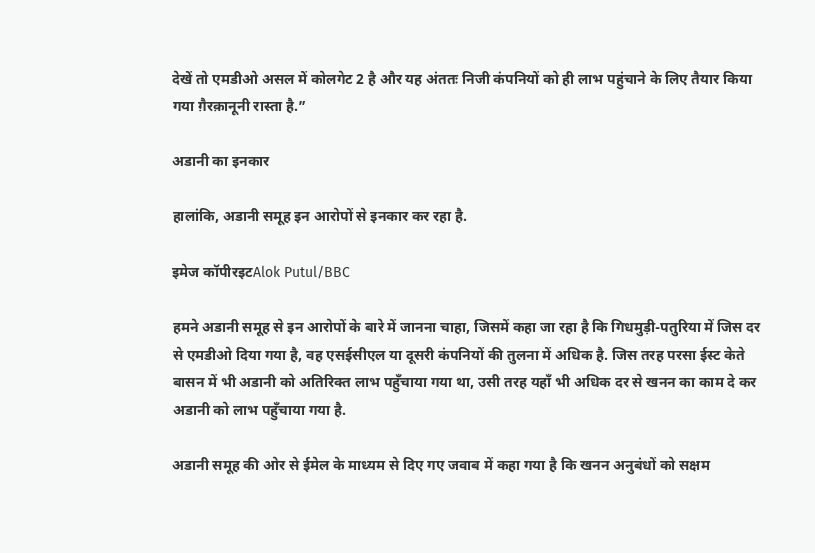देखें तो एमडीओ असल में कोलगेट 2 है और यह अंततः निजी कंपनियों को ही लाभ पहुंचाने के लिए तैयार किया गया ग़ैरक़ानूनी रास्ता है.”

अडानी का इनकार

हालांकि, अडानी समूह इन आरोपों से इनकार कर रहा है.

इमेज कॉपीरइटAlok Putul/BBC

हमने अडानी समूह से इन आरोपों के बारे में जानना चाहा, जिसमें कहा जा रहा है कि गिधमुड़ी-पतुरिया में जिस दर से एमडीओ दिया गया है, वह एसईसीएल या दूसरी कंपनियों की तुलना में अधिक है. जिस तरह परसा ईस्ट केते बासन में भी अडानी को अतिरिक्त लाभ पहुँचाया गया था, उसी तरह यहाँ भी अधिक दर से खनन का काम दे कर अडानी को लाभ पहुँचाया गया है.

अडानी समूह की ओर से ईमेल के माध्यम से दिए गए जवाब में कहा गया है कि खनन अनुबंधों को सक्षम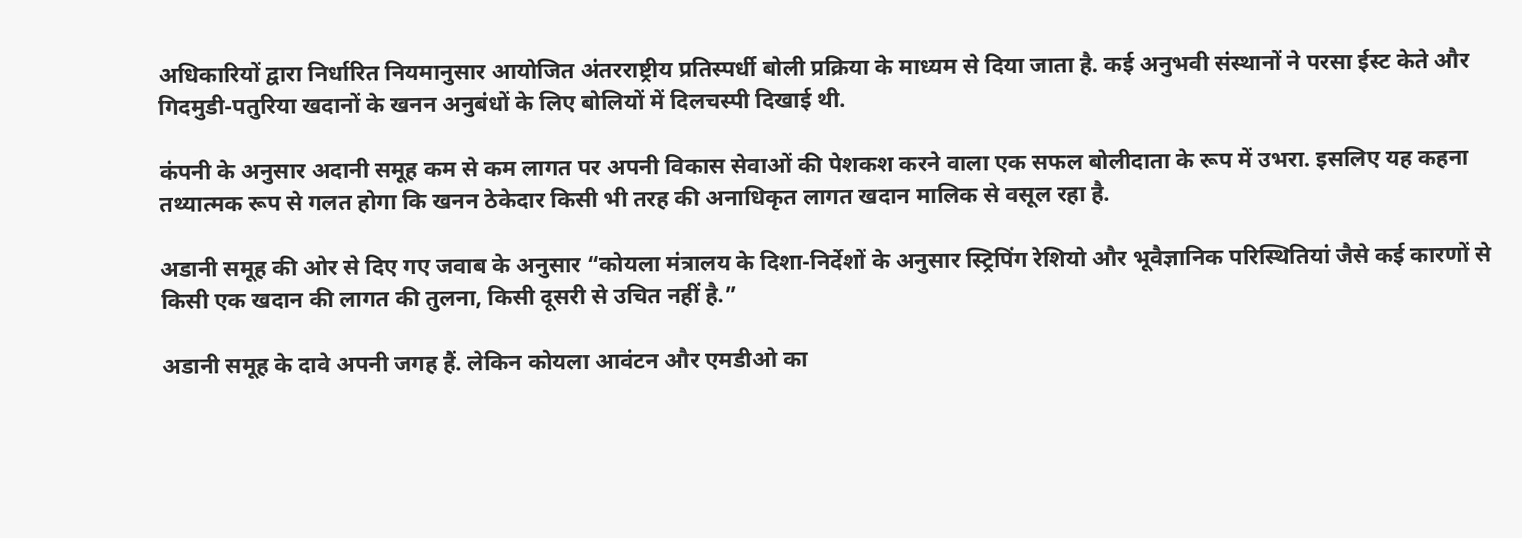अधिकारियों द्वारा निर्धारित नियमानुसार आयोजित अंतरराष्ट्रीय प्रतिस्पर्धी बोली प्रक्रिया के माध्यम से दिया जाता है. कई अनुभवी संस्थानों ने परसा ईस्ट केते और गिदमुडी-पतुरिया खदानों के खनन अनुबंधों के लिए बोलियों में दिलचस्पी दिखाई थी.

कंपनी के अनुसार अदानी समूह कम से कम लागत पर अपनी विकास सेवाओं की पेशकश करने वाला एक सफल बोलीदाता के रूप में उभरा. इसलिए यह कहना तथ्यात्मक रूप से गलत होगा कि खनन ठेकेदार किसी भी तरह की अनाधिकृत लागत खदान मालिक से वसूल रहा है.

अडानी समूह की ओर से दिए गए जवाब के अनुसार “कोयला मंत्रालय के दिशा-निर्देशों के अनुसार स्ट्रिपिंग रेशियो और भूवैज्ञानिक परिस्थितियां जैसे कई कारणों से किसी एक खदान की लागत की तुलना, किसी दूसरी से उचित नहीं है.”

अडानी समूह के दावे अपनी जगह हैं. लेकिन कोयला आवंटन और एमडीओ का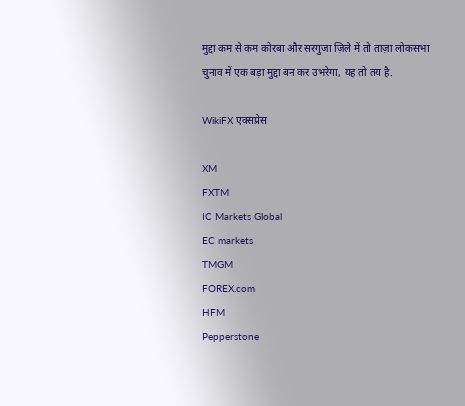मुद्दा कम से कम कोरबा और सरगुजा ज़िले में तो ताज़ा लोकसभा चुनाव में एक बड़ा मुद्दा बन कर उभरेगा, यह तो तय है.

WikiFX एक्सप्रेस

XM
FXTM
IC Markets Global
EC markets
TMGM
FOREX.com
HFM
Pepperstone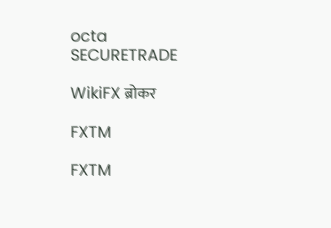octa
SECURETRADE

WikiFX ब्रोकर

FXTM

FXTM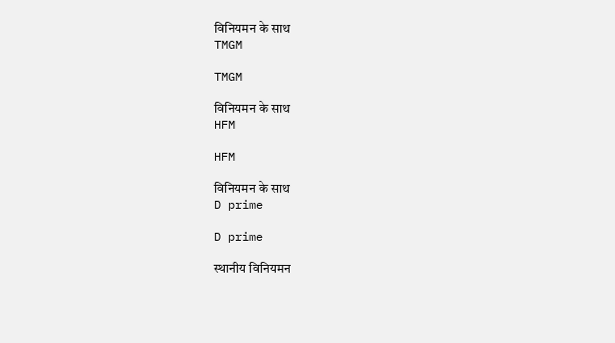विनियमन के साथ
TMGM

TMGM

विनियमन के साथ
HFM

HFM

विनियमन के साथ
D prime

D prime

स्थानीय विनियमन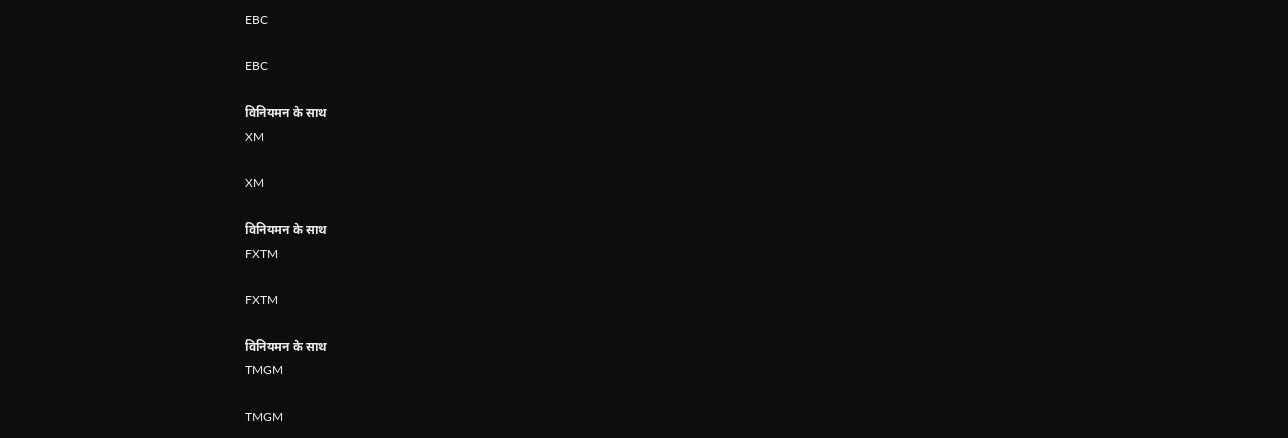EBC

EBC

विनियमन के साथ
XM

XM

विनियमन के साथ
FXTM

FXTM

विनियमन के साथ
TMGM

TMGM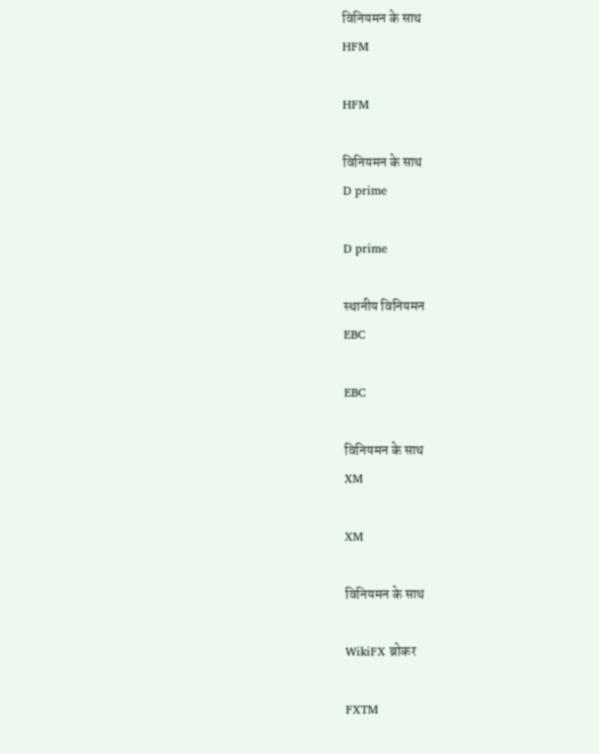विनियमन के साथ
HFM

HFM

विनियमन के साथ
D prime

D prime

स्थानीय विनियमन
EBC

EBC

विनियमन के साथ
XM

XM

विनियमन के साथ

WikiFX ब्रोकर

FXTM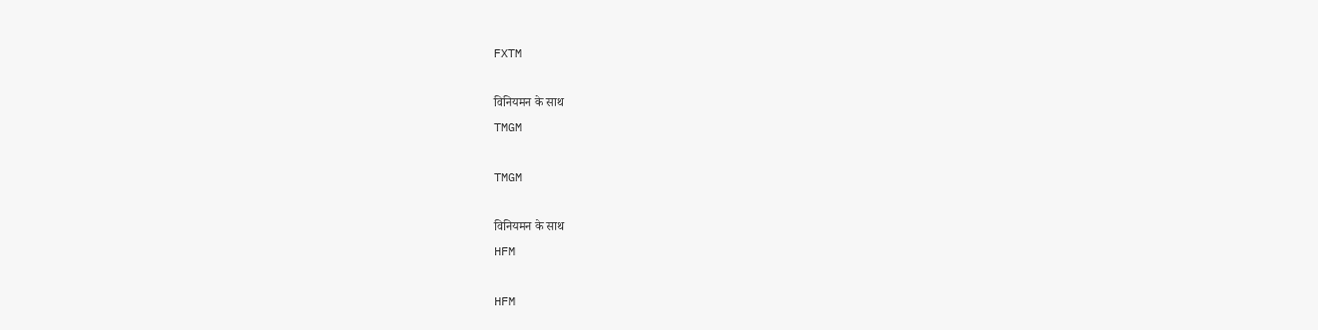FXTM

विनियमन के साथ
TMGM

TMGM

विनियमन के साथ
HFM

HFM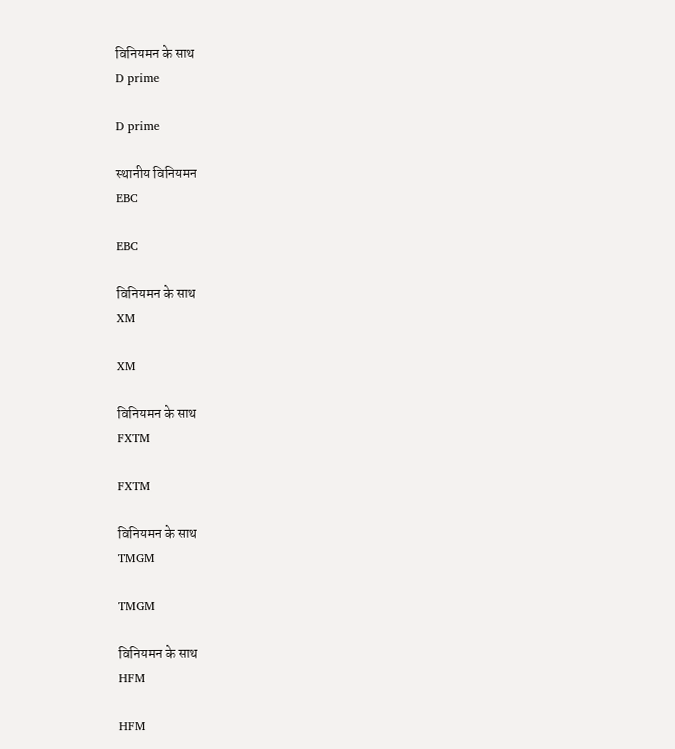विनियमन के साथ
D prime

D prime

स्थानीय विनियमन
EBC

EBC

विनियमन के साथ
XM

XM

विनियमन के साथ
FXTM

FXTM

विनियमन के साथ
TMGM

TMGM

विनियमन के साथ
HFM

HFM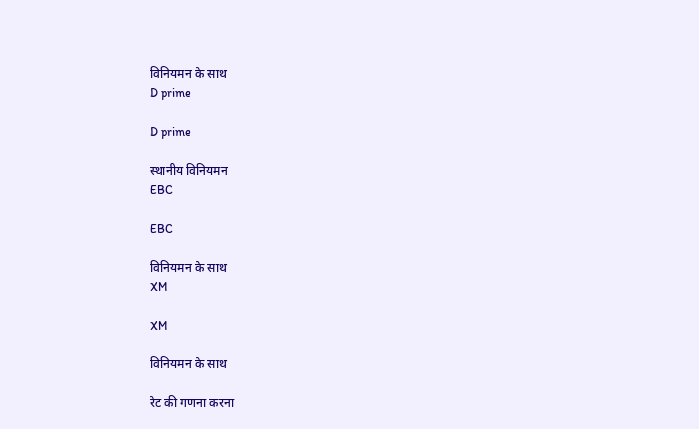विनियमन के साथ
D prime

D prime

स्थानीय विनियमन
EBC

EBC

विनियमन के साथ
XM

XM

विनियमन के साथ

रेट की गणना करना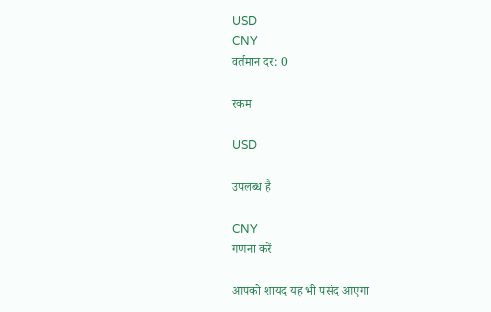USD
CNY
वर्तमान दर: 0

रकम

USD

उपलब्ध है

CNY
गणना करें

आपको शायद यह भी पसंद आएगा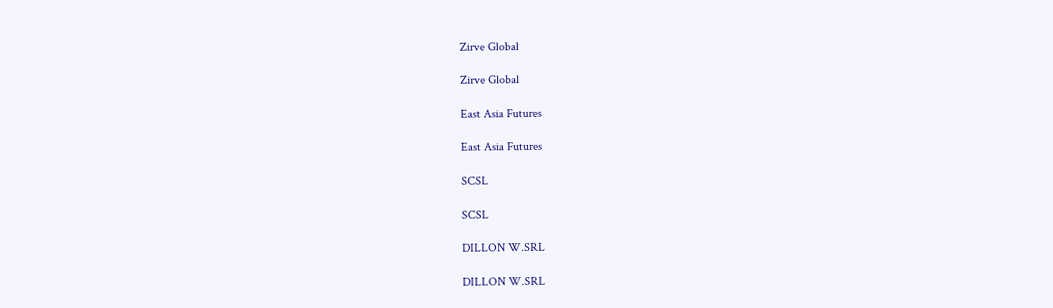Zirve Global

Zirve Global

East Asia Futures

East Asia Futures

SCSL

SCSL

DILLON W.SRL

DILLON W.SRL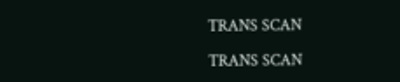TRANS SCAN

TRANS SCAN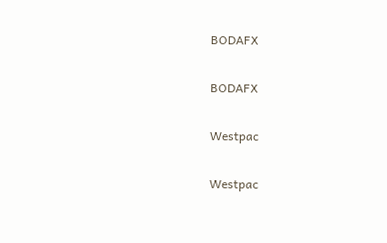BODAFX

BODAFX

Westpac

Westpac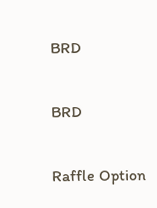BRD

BRD

Raffle Option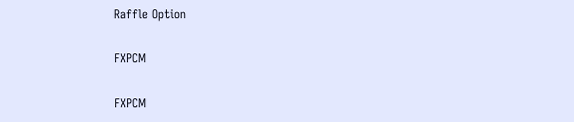Raffle Option

FXPCM

FXPCM